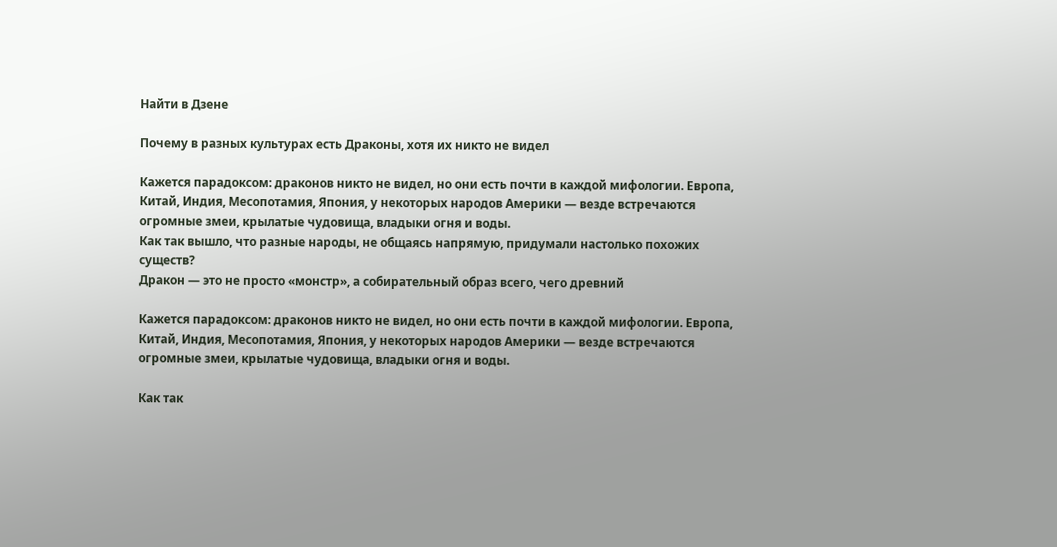Найти в Дзене

Почему в разных культурах есть Драконы, хотя их никто не видел

Кажется парадоксом: драконов никто не видел, но они есть почти в каждой мифологии. Европа, Китай, Индия, Месопотамия, Япония, у некоторых народов Америки — везде встречаются огромные змеи, крылатые чудовища, владыки огня и воды.
Как так вышло, что разные народы, не общаясь напрямую, придумали настолько похожих существ?
Дракон — это не просто «монстр», а собирательный образ всего, чего древний

Кажется парадоксом: драконов никто не видел, но они есть почти в каждой мифологии. Европа, Китай, Индия, Месопотамия, Япония, у некоторых народов Америки — везде встречаются огромные змеи, крылатые чудовища, владыки огня и воды.

Как так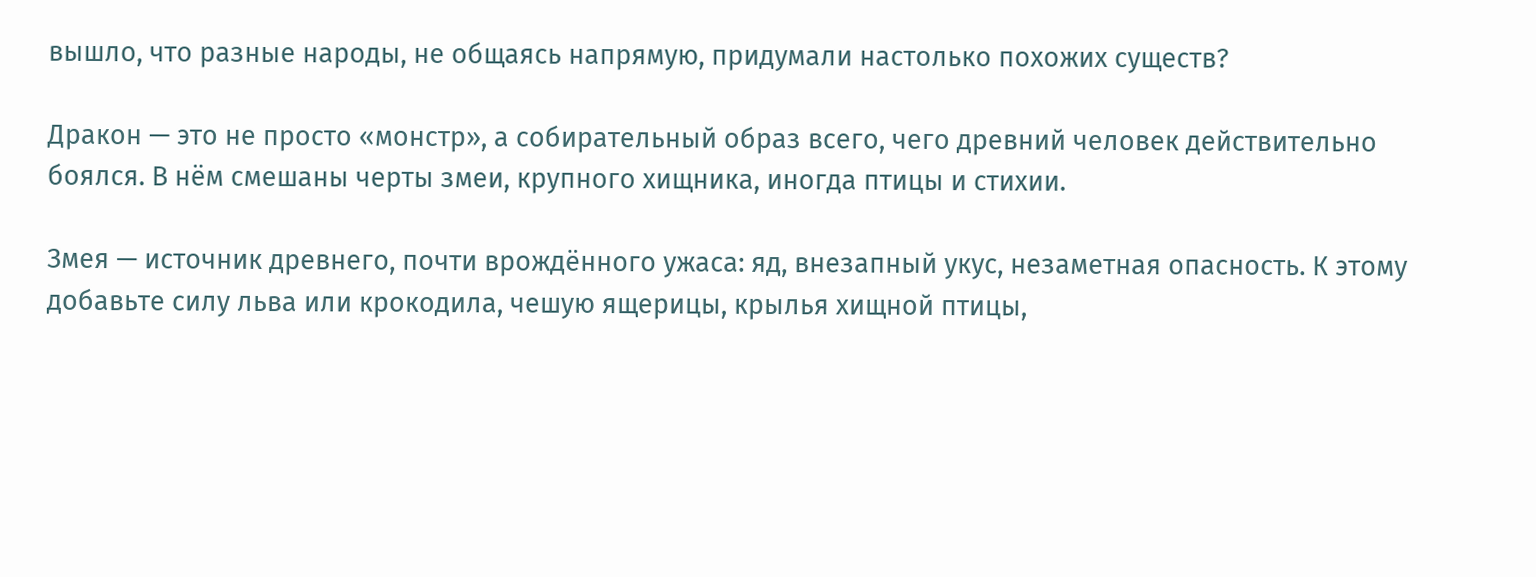вышло, что разные народы, не общаясь напрямую, придумали настолько похожих существ?

Дракон — это не просто «монстр», а собирательный образ всего, чего древний человек действительно боялся. В нём смешаны черты змеи, крупного хищника, иногда птицы и стихии.

Змея — источник древнего, почти врождённого ужаса: яд, внезапный укус, незаметная опасность. К этому добавьте силу льва или крокодила, чешую ящерицы, крылья хищной птицы,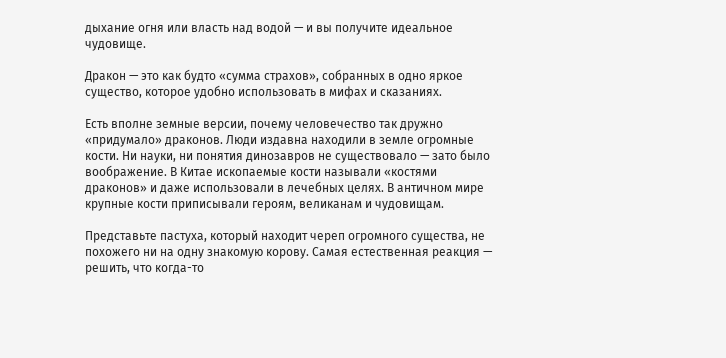дыхание огня или власть над водой — и вы получите идеальное чудовище.

Дракон — это как будто «сумма страхов», собранных в одно яркое существо, которое удобно использовать в мифах и сказаниях.

Есть вполне земные версии, почему человечество так дружно «придумало» драконов. Люди издавна находили в земле огромные кости. Ни науки, ни понятия динозавров не существовало — зато было воображение. В Китае ископаемые кости называли «костями драконов» и даже использовали в лечебных целях. В античном мире крупные кости приписывали героям, великанам и чудовищам.

Представьте пастуха, который находит череп огромного существа, не похожего ни на одну знакомую корову. Самая естественная реакция — решить, что когда-то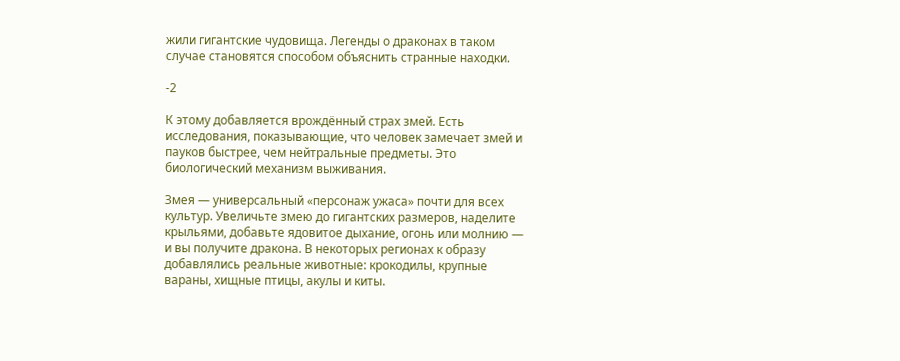жили гигантские чудовища. Легенды о драконах в таком случае становятся способом объяснить странные находки.

-2

К этому добавляется врождённый страх змей. Есть исследования, показывающие, что человек замечает змей и пауков быстрее, чем нейтральные предметы. Это биологический механизм выживания.

Змея — универсальный «персонаж ужаса» почти для всех культур. Увеличьте змею до гигантских размеров, наделите крыльями, добавьте ядовитое дыхание, огонь или молнию — и вы получите дракона. В некоторых регионах к образу добавлялись реальные животные: крокодилы, крупные вараны, хищные птицы, акулы и киты.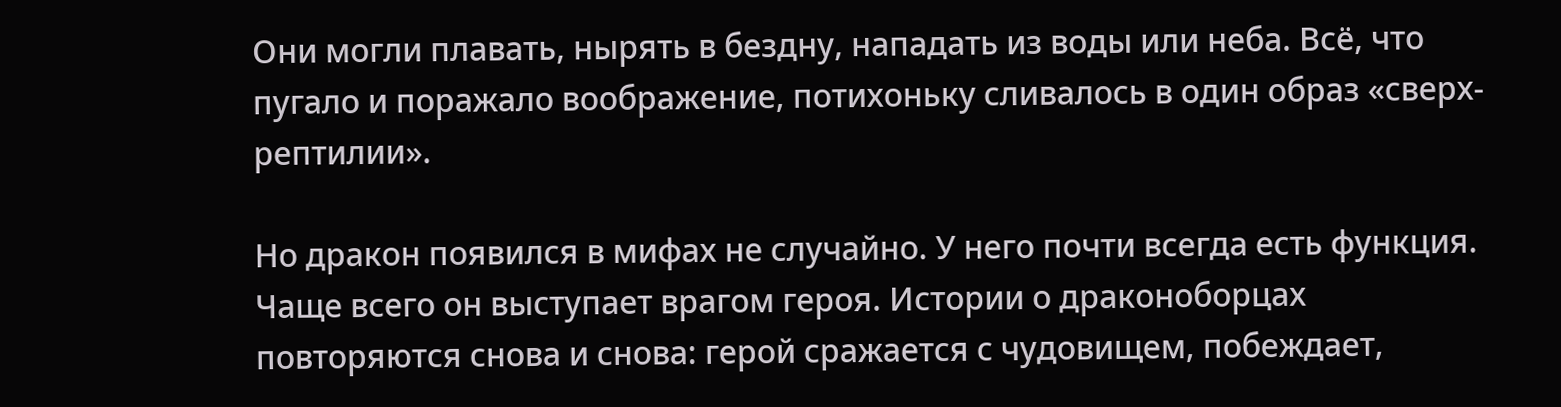Они могли плавать, нырять в бездну, нападать из воды или неба. Всё, что пугало и поражало воображение, потихоньку сливалось в один образ «сверх-рептилии».

Но дракон появился в мифах не случайно. У него почти всегда есть функция. Чаще всего он выступает врагом героя. Истории о драконоборцах повторяются снова и снова: герой сражается с чудовищем, побеждает,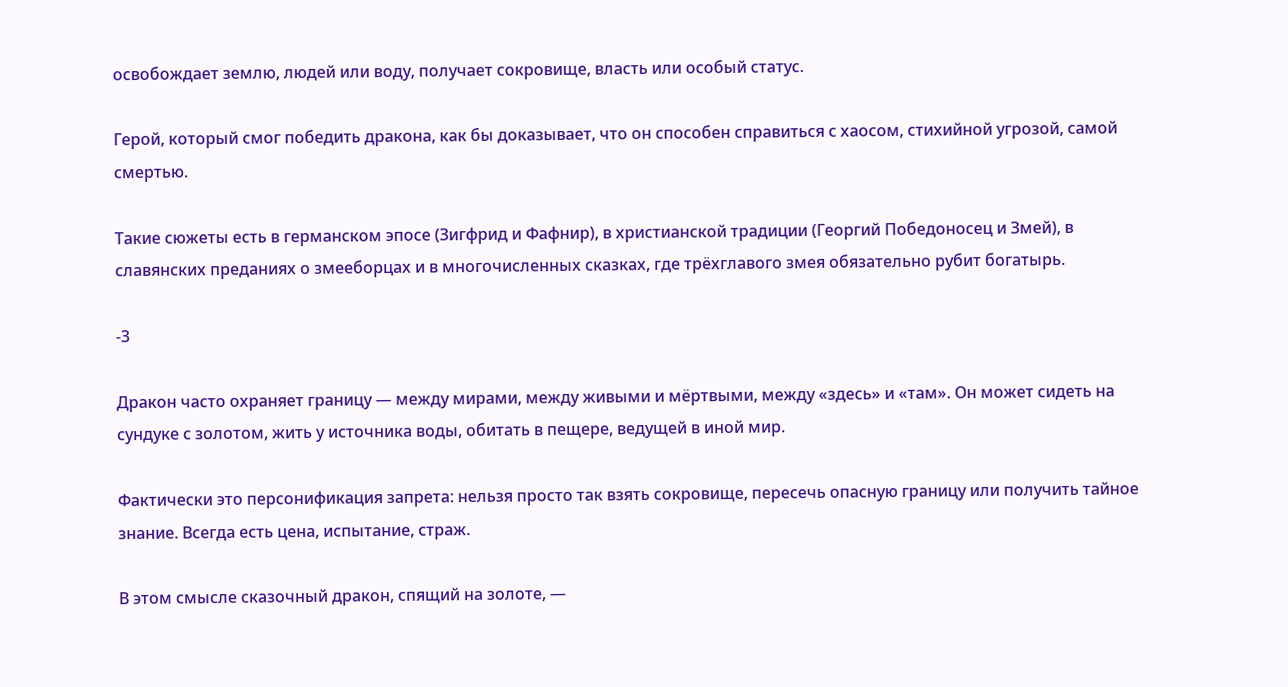освобождает землю, людей или воду, получает сокровище, власть или особый статус.

Герой, который смог победить дракона, как бы доказывает, что он способен справиться с хаосом, стихийной угрозой, самой смертью.

Такие сюжеты есть в германском эпосе (Зигфрид и Фафнир), в христианской традиции (Георгий Победоносец и Змей), в славянских преданиях о змееборцах и в многочисленных сказках, где трёхглавого змея обязательно рубит богатырь.

-3

Дракон часто охраняет границу — между мирами, между живыми и мёртвыми, между «здесь» и «там». Он может сидеть на сундуке с золотом, жить у источника воды, обитать в пещере, ведущей в иной мир.

Фактически это персонификация запрета: нельзя просто так взять сокровище, пересечь опасную границу или получить тайное знание. Всегда есть цена, испытание, страж.

В этом смысле сказочный дракон, спящий на золоте, —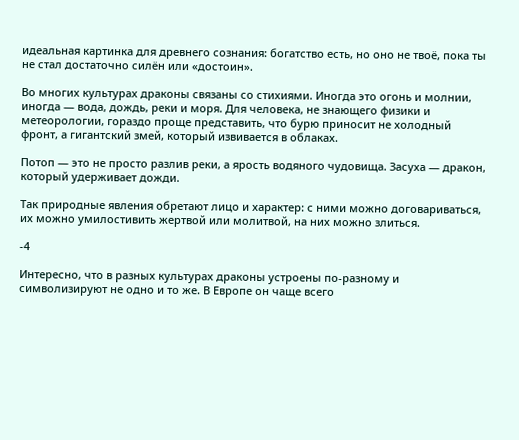идеальная картинка для древнего сознания: богатство есть, но оно не твоё, пока ты не стал достаточно силён или «достоин».

Во многих культурах драконы связаны со стихиями. Иногда это огонь и молнии, иногда — вода, дождь, реки и моря. Для человека, не знающего физики и метеорологии, гораздо проще представить, что бурю приносит не холодный фронт, а гигантский змей, который извивается в облаках.

Потоп — это не просто разлив реки, а ярость водяного чудовища. Засуха — дракон, который удерживает дожди.

Так природные явления обретают лицо и характер: с ними можно договариваться, их можно умилостивить жертвой или молитвой, на них можно злиться.

-4

Интересно, что в разных культурах драконы устроены по-разному и символизируют не одно и то же. В Европе он чаще всего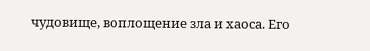чудовище, воплощение зла и хаоса. Его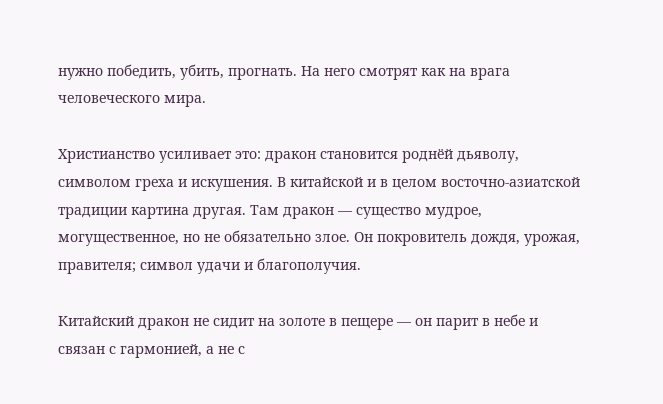нужно победить, убить, прогнать. На него смотрят как на врага человеческого мира.

Христианство усиливает это: дракон становится роднёй дьяволу, символом греха и искушения. В китайской и в целом восточно-азиатской традиции картина другая. Там дракон — существо мудрое, могущественное, но не обязательно злое. Он покровитель дождя, урожая, правителя; символ удачи и благополучия.

Китайский дракон не сидит на золоте в пещере — он парит в небе и связан с гармонией, а не с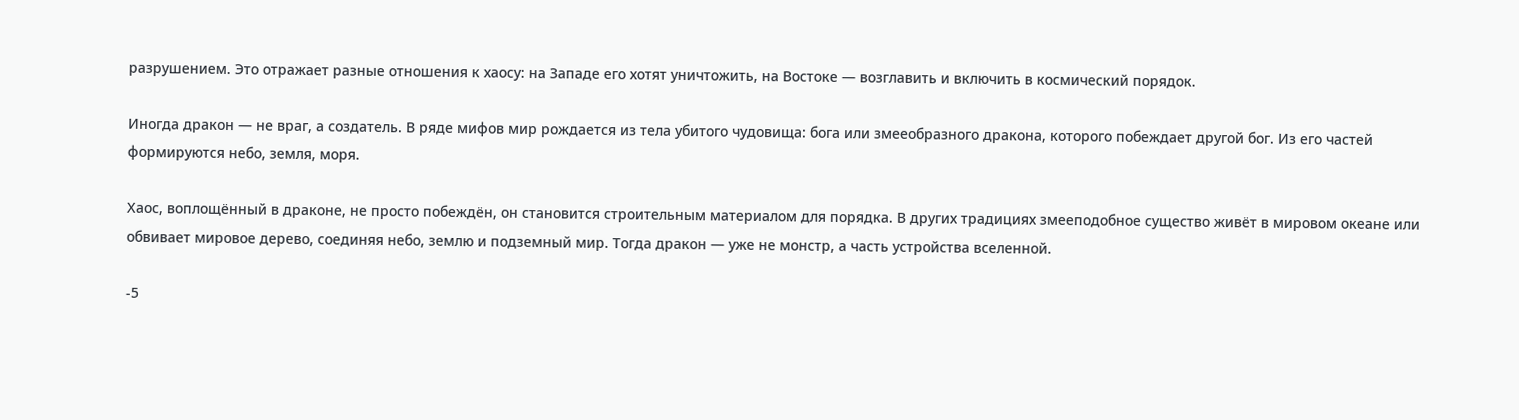разрушением. Это отражает разные отношения к хаосу: на Западе его хотят уничтожить, на Востоке — возглавить и включить в космический порядок.

Иногда дракон — не враг, а создатель. В ряде мифов мир рождается из тела убитого чудовища: бога или змееобразного дракона, которого побеждает другой бог. Из его частей формируются небо, земля, моря.

Хаос, воплощённый в драконе, не просто побеждён, он становится строительным материалом для порядка. В других традициях змееподобное существо живёт в мировом океане или обвивает мировое дерево, соединяя небо, землю и подземный мир. Тогда дракон — уже не монстр, а часть устройства вселенной.

-5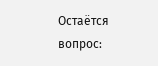Остаётся вопрос: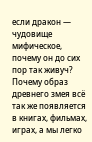если дракон — чудовище мифическое, почему он до сих пор так живуч? Почему образ древнего змея всё так же появляется в книгах, фильмах, играх, а мы легко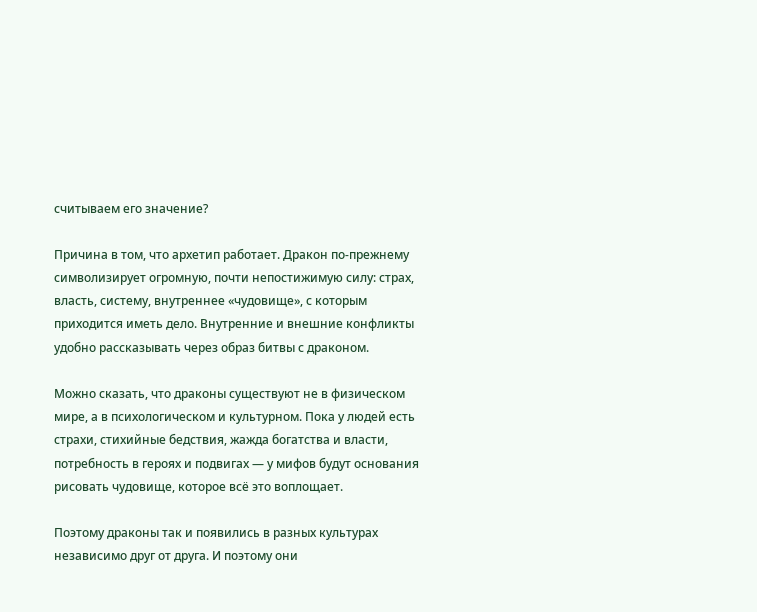считываем его значение?

Причина в том, что архетип работает. Дракон по-прежнему символизирует огромную, почти непостижимую силу: страх, власть, систему, внутреннее «чудовище», с которым приходится иметь дело. Внутренние и внешние конфликты удобно рассказывать через образ битвы с драконом.

Можно сказать, что драконы существуют не в физическом мире, а в психологическом и культурном. Пока у людей есть страхи, стихийные бедствия, жажда богатства и власти, потребность в героях и подвигах — у мифов будут основания рисовать чудовище, которое всё это воплощает.

Поэтому драконы так и появились в разных культурах независимо друг от друга. И поэтому они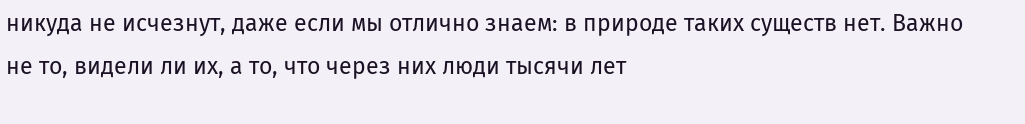никуда не исчезнут, даже если мы отлично знаем: в природе таких существ нет. Важно не то, видели ли их, а то, что через них люди тысячи лет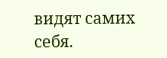видят самих себя.